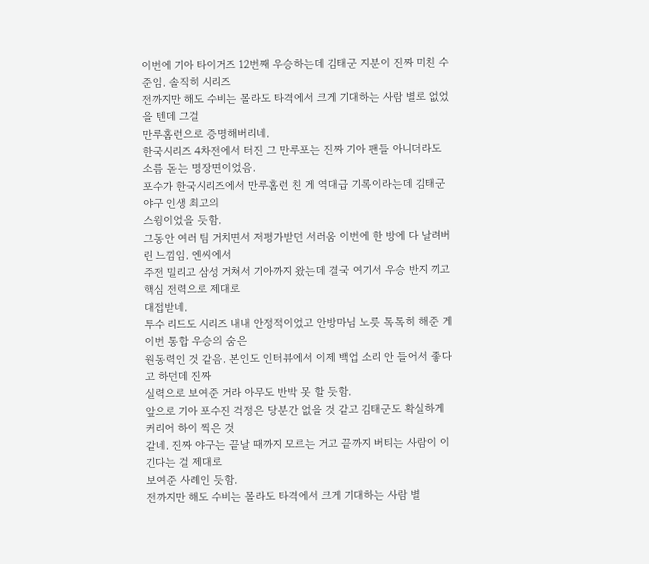이번에 기아 타이거즈 12번째 우승하는데 김태군 지분이 진짜 미친 수준임. 솔직히 시리즈
전까지만 해도 수비는 몰라도 타격에서 크게 기대하는 사람 별로 없었을 텐데 그걸
만루홈런으로 증명해버리네.
한국시리즈 4차전에서 터진 그 만루포는 진짜 기아 팬들 아니더라도 소름 돋는 명장면이었음.
포수가 한국시리즈에서 만루홈런 친 게 역대급 기록이라는데 김태군 야구 인생 최고의
스윙이었을 듯함.
그동안 여러 팀 거치면서 저평가받던 서러움 이번에 한 방에 다 날려버린 느낌임. 엔씨에서
주전 밀리고 삼성 거쳐서 기아까지 왔는데 결국 여기서 우승 반지 끼고 핵심 전력으로 제대로
대접받네.
투수 리드도 시리즈 내내 안정적이었고 안방마님 노릇 톡톡히 해준 게 이번 통합 우승의 숨은
원동력인 것 같음. 본인도 인터뷰에서 이제 백업 소리 안 들어서 좋다고 하던데 진짜
실력으로 보여준 거라 아무도 반박 못 할 듯함.
앞으로 기아 포수진 걱정은 당분간 없을 것 같고 김태군도 확실하게 커리어 하이 찍은 것
같네. 진짜 야구는 끝날 때까지 모르는 거고 끝까지 버티는 사람이 이긴다는 걸 제대로
보여준 사례인 듯함.
전까지만 해도 수비는 몰라도 타격에서 크게 기대하는 사람 별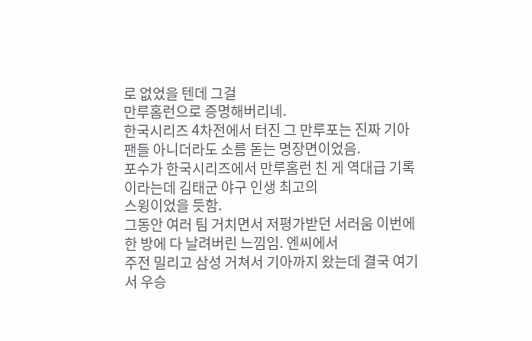로 없었을 텐데 그걸
만루홈런으로 증명해버리네.
한국시리즈 4차전에서 터진 그 만루포는 진짜 기아 팬들 아니더라도 소름 돋는 명장면이었음.
포수가 한국시리즈에서 만루홈런 친 게 역대급 기록이라는데 김태군 야구 인생 최고의
스윙이었을 듯함.
그동안 여러 팀 거치면서 저평가받던 서러움 이번에 한 방에 다 날려버린 느낌임. 엔씨에서
주전 밀리고 삼성 거쳐서 기아까지 왔는데 결국 여기서 우승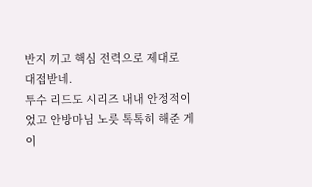반지 끼고 핵심 전력으로 제대로
대접받네.
투수 리드도 시리즈 내내 안정적이었고 안방마님 노릇 톡톡히 해준 게 이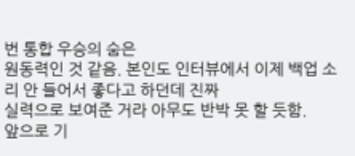번 통합 우승의 숨은
원동력인 것 같음. 본인도 인터뷰에서 이제 백업 소리 안 들어서 좋다고 하던데 진짜
실력으로 보여준 거라 아무도 반박 못 할 듯함.
앞으로 기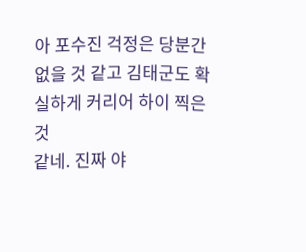아 포수진 걱정은 당분간 없을 것 같고 김태군도 확실하게 커리어 하이 찍은 것
같네. 진짜 야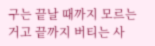구는 끝날 때까지 모르는 거고 끝까지 버티는 사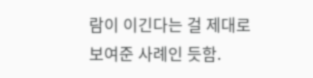람이 이긴다는 걸 제대로
보여준 사례인 듯함.